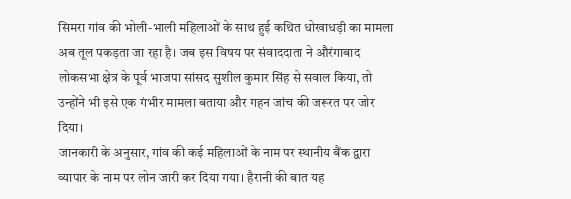सिमरा गांव की भोली-भाली महिलाओं के साथ हुई कथित धोखाधड़ी का मामला अब तूल पकड़ता जा रहा है। जब इस विषय पर संवाददाता ने औरंगाबाद लोकसभा क्षेत्र के पूर्व भाजपा सांसद सुशील कुमार सिंह से सवाल किया, तो उन्होंने भी इसे एक गंभीर मामला बताया और गहन जांच की जरूरत पर जोर दिया।
जानकारी के अनुसार, गांव की कई महिलाओं के नाम पर स्थानीय बैंक द्वारा व्यापार के नाम पर लोन जारी कर दिया गया। हैरानी की बात यह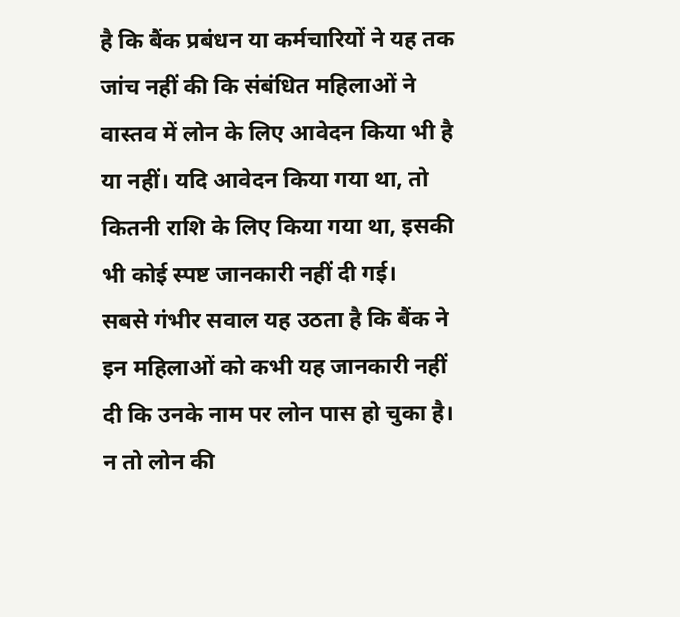है कि बैंक प्रबंधन या कर्मचारियों ने यह तक जांच नहीं की कि संबंधित महिलाओं ने वास्तव में लोन के लिए आवेदन किया भी है या नहीं। यदि आवेदन किया गया था, तो कितनी राशि के लिए किया गया था, इसकी भी कोई स्पष्ट जानकारी नहीं दी गई।
सबसे गंभीर सवाल यह उठता है कि बैंक ने इन महिलाओं को कभी यह जानकारी नहीं दी कि उनके नाम पर लोन पास हो चुका है। न तो लोन की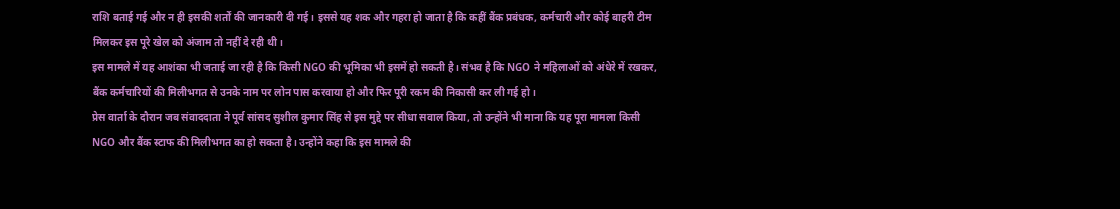राशि बताई गई और न ही इसकी शर्तों की जानकारी दी गई। इससे यह शक और गहरा हो जाता है कि कहीं बैंक प्रबंधक, कर्मचारी और कोई बाहरी टीम मिलकर इस पूरे खेल को अंजाम तो नहीं दे रही थी।
इस मामले में यह आशंका भी जताई जा रही है कि किसी NGO की भूमिका भी इसमें हो सकती है। संभव है कि NGO ने महिलाओं को अंधेरे में रखकर, बैंक कर्मचारियों की मिलीभगत से उनके नाम पर लोन पास करवाया हो और फिर पूरी रकम की निकासी कर ली गई हो।
प्रेस वार्ता के दौरान जब संवाददाता ने पूर्व सांसद सुशील कुमार सिंह से इस मुद्दे पर सीधा सवाल किया, तो उन्होंने भी माना कि यह पूरा मामला किसी NGO और बैंक स्टाफ की मिलीभगत का हो सकता है। उन्होंने कहा कि इस मामले की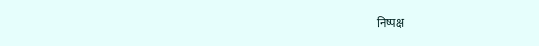निष्पक्ष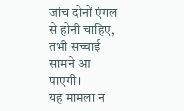जांच दोनों एंगल से होनी चाहिए, तभी सच्चाई सामने आ पाएगी।
यह मामला न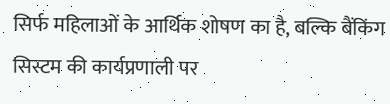सिर्फ महिलाओं के आर्थिक शोषण का है, बल्कि बैंकिंग सिस्टम की कार्यप्रणाली पर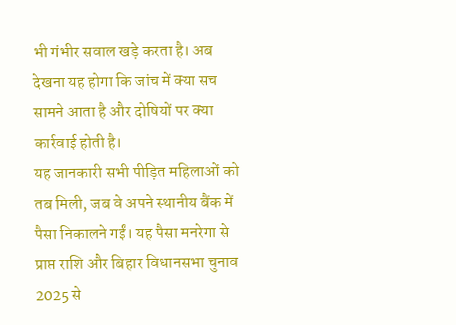भी गंभीर सवाल खड़े करता है। अब देखना यह होगा कि जांच में क्या सच सामने आता है और दोषियों पर क्या कार्रवाई होती है।
यह जानकारी सभी पीड़ित महिलाओं को तब मिली, जब वे अपने स्थानीय बैंक में पैसा निकालने गईं। यह पैसा मनरेगा से प्राप्त राशि और बिहार विधानसभा चुनाव 2025 से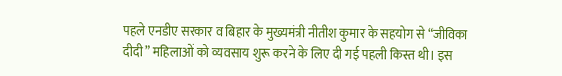पहले एनडीए सरकार व बिहार के मुख्यमंत्री नीतीश कुमार के सहयोग से “जीविका दीदी” महिलाओं को व्यवसाय शुरू करने के लिए दी गई पहली किस्त थी। इस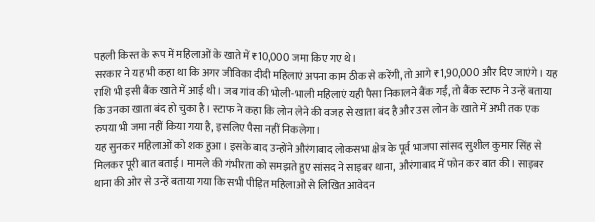पहली किस्त के रूप में महिलाओं के खाते में ₹10,000 जमा किए गए थे।
सरकार ने यह भी कहा था कि अगर जीविका दीदी महिलाएं अपना काम ठीक से करेंगी, तो आगे ₹1,90,000 और दिए जाएंगे। यह राशि भी इसी बैंक खाते में आई थी। जब गांव की भोली-भाली महिलाएं यही पैसा निकालने बैंक गईं, तो बैंक स्टाफ ने उन्हें बताया कि उनका खाता बंद हो चुका है। स्टाफ ने कहा कि लोन लेने की वजह से खाता बंद है और उस लोन के खाते में अभी तक एक रुपया भी जमा नहीं किया गया है, इसलिए पैसा नहीं निकलेगा।
यह सुनकर महिलाओं को शक हुआ। इसके बाद उन्होंने औरंगाबाद लोकसभा क्षेत्र के पूर्व भाजपा सांसद सुशील कुमार सिंह से मिलकर पूरी बात बताई। मामले की गंभीरता को समझते हुए सांसद ने साइबर थाना, औरंगाबाद में फोन कर बात की। साइबर थाना की ओर से उन्हें बताया गया कि सभी पीड़ित महिलाओं से लिखित आवेदन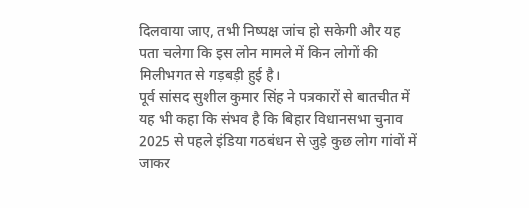दिलवाया जाए, तभी निष्पक्ष जांच हो सकेगी और यह पता चलेगा कि इस लोन मामले में किन लोगों की मिलीभगत से गड़बड़ी हुई है।
पूर्व सांसद सुशील कुमार सिंह ने पत्रकारों से बातचीत में यह भी कहा कि संभव है कि बिहार विधानसभा चुनाव 2025 से पहले इंडिया गठबंधन से जुड़े कुछ लोग गांवों में जाकर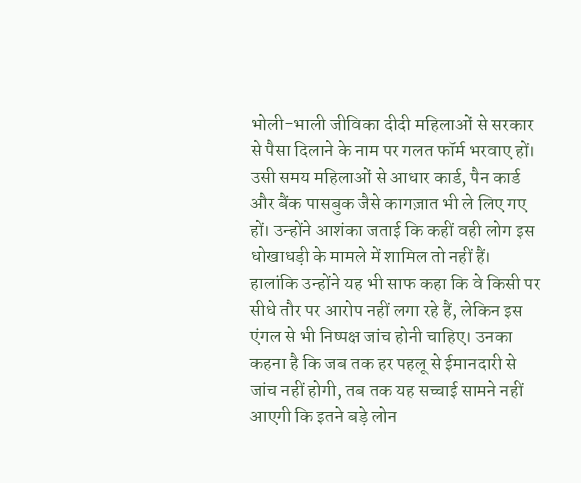भोली-भाली जीविका दीदी महिलाओं से सरकार से पैसा दिलाने के नाम पर गलत फॉर्म भरवाए हों। उसी समय महिलाओं से आधार कार्ड, पैन कार्ड और बैंक पासबुक जैसे कागज़ात भी ले लिए गए हों। उन्होंने आशंका जताई कि कहीं वही लोग इस धोखाधड़ी के मामले में शामिल तो नहीं हैं।
हालांकि उन्होंने यह भी साफ कहा कि वे किसी पर सीधे तौर पर आरोप नहीं लगा रहे हैं, लेकिन इस एंगल से भी निष्पक्ष जांच होनी चाहिए। उनका कहना है कि जब तक हर पहलू से ईमानदारी से जांच नहीं होगी, तब तक यह सच्चाई सामने नहीं आएगी कि इतने बड़े लोन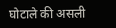घोटाले की असली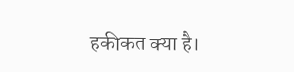हकीकत क्या है।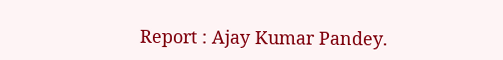Report : Ajay Kumar Pandey.